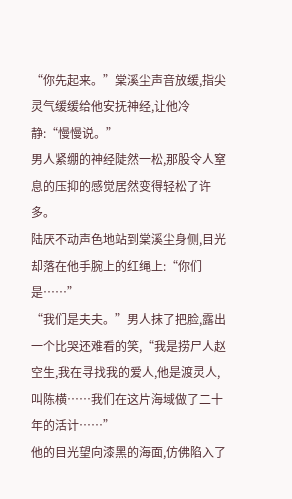“你先起来。”棠溪尘声音放缓,指尖灵气缓缓给他安抚神经,让他冷静:“慢慢说。”
男人紧绷的神经陡然一松,那股令人窒息的压抑的感觉居然变得轻松了许多。
陆厌不动声色地站到棠溪尘身侧,目光却落在他手腕上的红绳上:“你们是……”
“我们是夫夫。”男人抹了把脸,露出一个比哭还难看的笑,“我是捞尸人赵空生,我在寻找我的爱人,他是渡灵人,叫陈横……我们在这片海域做了二十年的活计……”
他的目光望向漆黑的海面,仿佛陷入了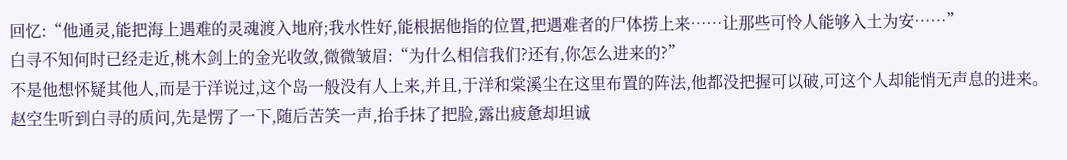回忆:“他通灵,能把海上遇难的灵魂渡入地府;我水性好,能根据他指的位置,把遇难者的尸体捞上来……让那些可怜人能够入土为安……”
白寻不知何时已经走近,桃木剑上的金光收敛,微微皱眉:“为什么相信我们?还有,你怎么进来的?”
不是他想怀疑其他人,而是于洋说过,这个岛一般没有人上来,并且,于洋和棠溪尘在这里布置的阵法,他都没把握可以破,可这个人却能悄无声息的进来。
赵空生听到白寻的质问,先是愣了一下,随后苦笑一声,抬手抹了把脸,露出疲惫却坦诚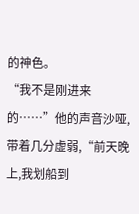的神色。
“我不是刚进来的……”他的声音沙哑,带着几分虚弱,“前天晚上,我划船到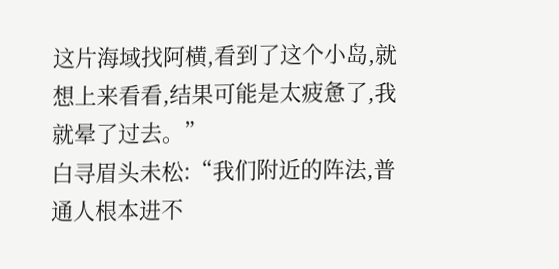这片海域找阿横,看到了这个小岛,就想上来看看,结果可能是太疲惫了,我就晕了过去。”
白寻眉头未松:“我们附近的阵法,普通人根本进不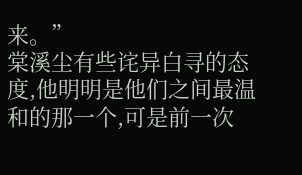来。”
棠溪尘有些诧异白寻的态度,他明明是他们之间最温和的那一个,可是前一次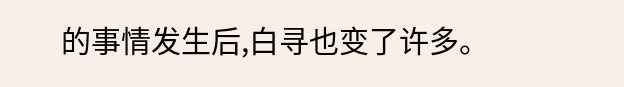的事情发生后,白寻也变了许多。